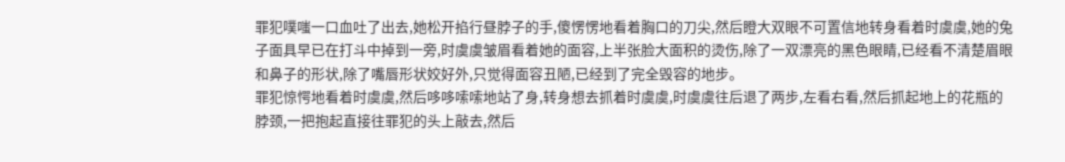罪犯噗嗤一口血吐了出去,她松开掐行昼脖子的手,傻愣愣地看着胸口的刀尖,然后瞪大双眼不可置信地转身看着时虞虞,她的兔子面具早已在打斗中掉到一旁,时虞虞皱眉看着她的面容,上半张脸大面积的烫伤,除了一双漂亮的黑色眼睛,已经看不清楚眉眼和鼻子的形状,除了嘴唇形状姣好外,只觉得面容丑陋,已经到了完全毁容的地步。
罪犯惊愕地看着时虞虞,然后哆哆嗦嗦地站了身,转身想去抓着时虞虞,时虞虞往后退了两步,左看右看,然后抓起地上的花瓶的脖颈,一把抱起直接往罪犯的头上敲去,然后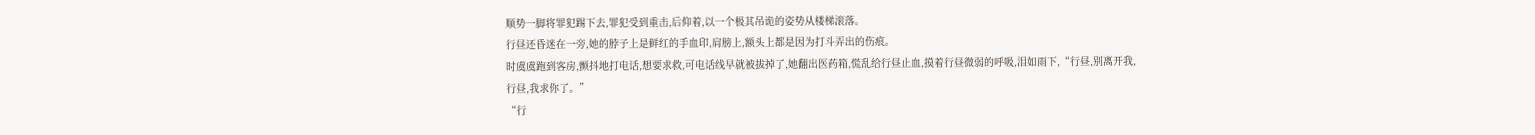顺势一脚将罪犯踢下去,罪犯受到重击,后仰着,以一个极其吊诡的姿势从楼梯滚落。
行昼还昏迷在一旁,她的脖子上是鲜红的手血印,肩膀上,额头上都是因为打斗弄出的伤痕。
时虞虞跑到客房,颤抖地打电话,想要求救,可电话线早就被拔掉了,她翻出医药箱,慌乱给行昼止血,摸着行昼微弱的呼吸,泪如雨下,“行昼,别离开我,行昼,我求你了。”
“行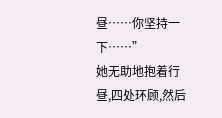昼……你坚持一下……”
她无助地抱着行昼,四处环顾,然后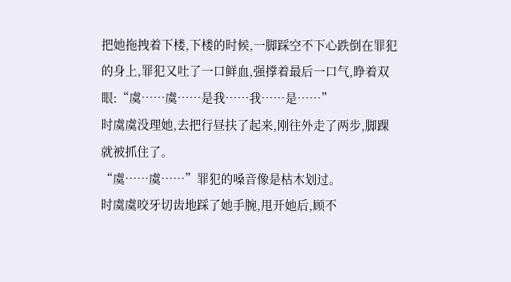把她拖拽着下楼,下楼的时候,一脚踩空不下心跌倒在罪犯的身上,罪犯又吐了一口鲜血,强撑着最后一口气,睁着双眼:“虞……虞……是我……我……是……”
时虞虞没理她,去把行昼扶了起来,刚往外走了两步,脚踝就被抓住了。
“虞……虞……”罪犯的嗓音像是枯木划过。
时虞虞咬牙切齿地踩了她手腕,甩开她后,顾不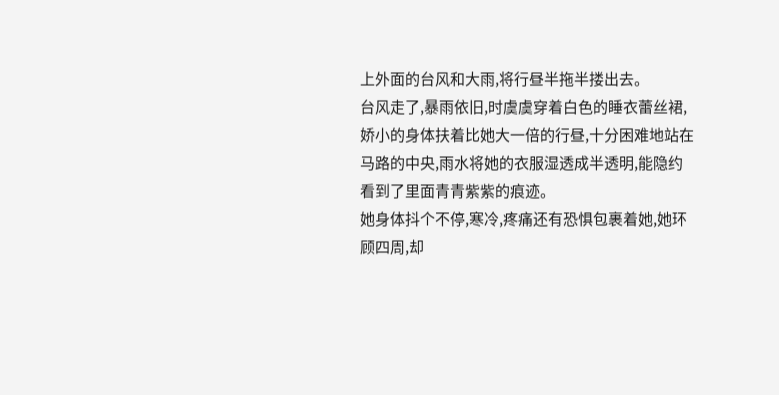上外面的台风和大雨,将行昼半拖半搂出去。
台风走了,暴雨依旧,时虞虞穿着白色的睡衣蕾丝裙,娇小的身体扶着比她大一倍的行昼,十分困难地站在马路的中央,雨水将她的衣服湿透成半透明,能隐约看到了里面青青紫紫的痕迹。
她身体抖个不停,寒冷,疼痛还有恐惧包裹着她,她环顾四周,却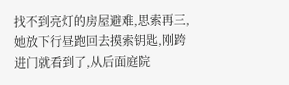找不到亮灯的房屋避难,思索再三,她放下行昼跑回去摸索钥匙,刚跨进门就看到了,从后面庭院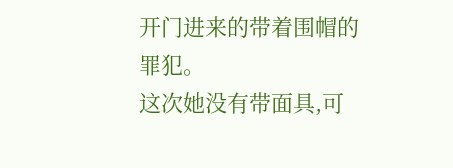开门进来的带着围帽的罪犯。
这次她没有带面具,可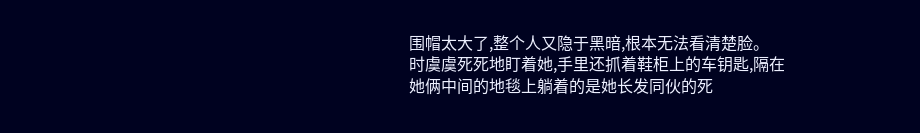围帽太大了,整个人又隐于黑暗,根本无法看清楚脸。
时虞虞死死地盯着她,手里还抓着鞋柜上的车钥匙,隔在她俩中间的地毯上躺着的是她长发同伙的死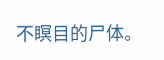不瞑目的尸体。